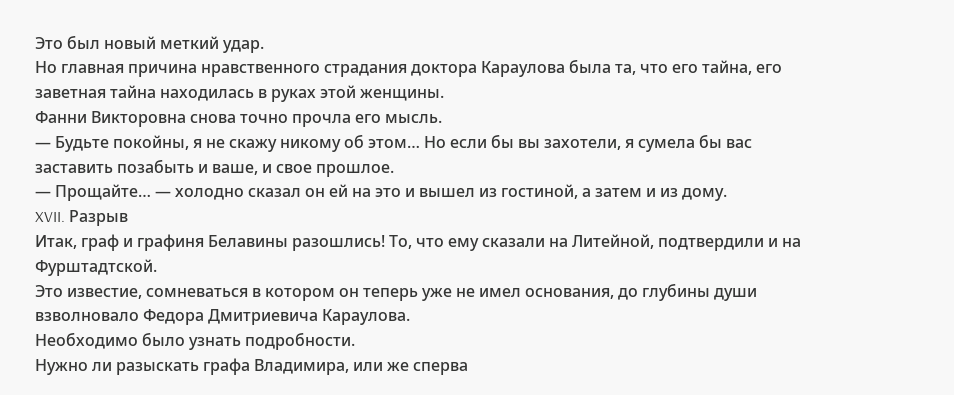Это был новый меткий удар.
Но главная причина нравственного страдания доктора Караулова была та, что его тайна, его заветная тайна находилась в руках этой женщины.
Фанни Викторовна снова точно прочла его мысль.
— Будьте покойны, я не скажу никому об этом… Но если бы вы захотели, я сумела бы вас заставить позабыть и ваше, и свое прошлое.
— Прощайте… — холодно сказал он ей на это и вышел из гостиной, а затем и из дому.
XVII. Разрыв
Итак, граф и графиня Белавины разошлись! То, что ему сказали на Литейной, подтвердили и на Фурштадтской.
Это известие, сомневаться в котором он теперь уже не имел основания, до глубины души взволновало Федора Дмитриевича Караулова.
Необходимо было узнать подробности.
Нужно ли разыскать графа Владимира, или же сперва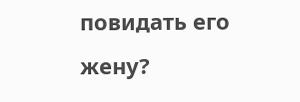повидать его жену?